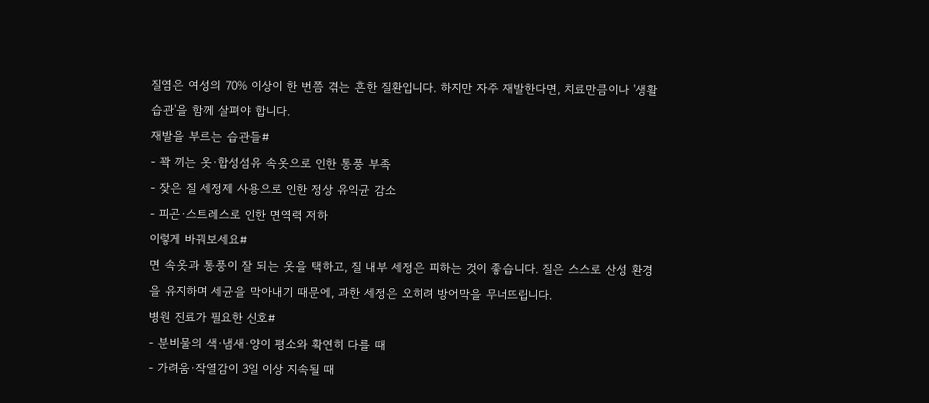질염은 여성의 70% 이상이 한 번쯤 겪는 흔한 질환입니다. 하지만 자주 재발한다면, 치료만큼이나 '생활습관'을 함께 살펴야 합니다.
재발을 부르는 습관들#
- 꽉 끼는 옷·합성섬유 속옷으로 인한 통풍 부족
- 잦은 질 세정제 사용으로 인한 정상 유익균 감소
- 피곤·스트레스로 인한 면역력 저하
이렇게 바꿔보세요#
면 속옷과 통풍이 잘 되는 옷을 택하고, 질 내부 세정은 피하는 것이 좋습니다. 질은 스스로 산성 환경을 유지하며 세균을 막아내기 때문에, 과한 세정은 오히려 방어막을 무너뜨립니다.
병원 진료가 필요한 신호#
- 분비물의 색·냄새·양이 평소와 확연히 다를 때
- 가려움·작열감이 3일 이상 지속될 때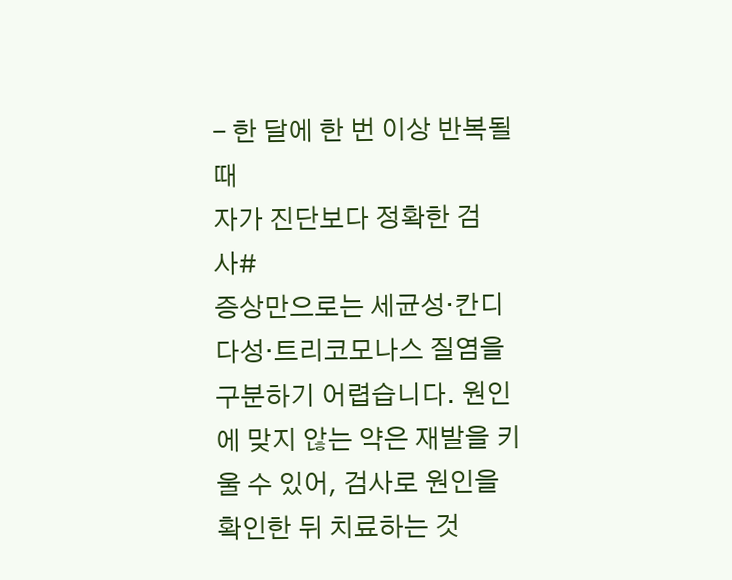- 한 달에 한 번 이상 반복될 때
자가 진단보다 정확한 검사#
증상만으로는 세균성·칸디다성·트리코모나스 질염을 구분하기 어렵습니다. 원인에 맞지 않는 약은 재발을 키울 수 있어, 검사로 원인을 확인한 뒤 치료하는 것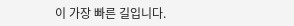이 가장 빠른 길입니다.